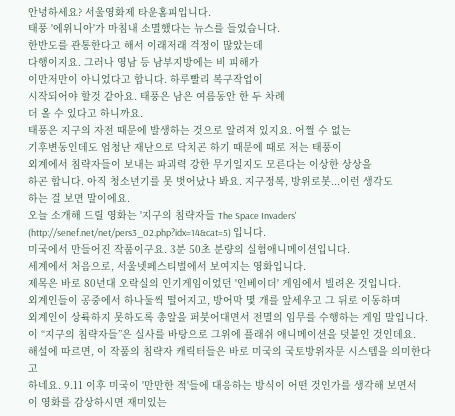안녕하세요? 서울영화제 타운홈피입니다.
태풍 '에위니아'가 마침내 소멸했다는 뉴스를 들었습니다.
한반도를 관통한다고 해서 이래저래 걱정이 많았는데
다행이지요. 그러나 영남 등 남부지방에는 비 피해가
이만저만이 아니었다고 합니다. 하루빨리 복구작업이
시작되어야 할것 같아요. 태풍은 남은 여름동안 한 두 차례
더 올 수 있다고 하니까요.
태풍은 지구의 자전 때문에 발생하는 것으로 알려져 있지요. 어쩔 수 없는
기후변동인데도 엄청난 재난으로 닥치곤 하기 때문에 때로 저는 태풍이
외계에서 침략자들이 보내는 파괴력 강한 무기일지도 모른다는 이상한 상상을
하곤 합니다. 아직 청소년기를 못 벗어났나 봐요. 지구정복, 방위로봇...이런 생각도
하는 걸 보면 말이에요.
오늘 소개해 드릴 영화는 '지구의 침략자들 The Space Invaders'
(http://senef.net/net/pers3_02.php?idx=14&cat=5) 입니다.
미국에서 만들어진 작품이구요. 3분 50초 분량의 실험애니메이션입니다.
세계에서 처음으로, 서울넷페스티벌에서 보여지는 영화입니다.
제목은 바로 80년대 오락실의 인기게임이었던 '인베이더' 게임에서 빌려온 것입니다.
외계인들이 공중에서 하나둘씩 떨어지고, 방어막 몇 개를 앞세우고 그 뒤로 이동하며
외계인이 상륙하지 못하도록 총알을 퍼붓어대면서 전멸의 임무를 수행하는 게임 말입니다.
이 “지구의 침략자들”은 실사를 바탕으로 그위에 플래쉬 애니메이션을 덧붙인 것인데요.
해설에 따르면, 이 작품의 침략자 캐릭터들은 바로 미국의 국토방위자문 시스템을 의미한다고
하네요. 9.11 이후 미국이 '만만한 적'들에 대응하는 방식이 어떤 것인가를 생각해 보면서
이 영화를 감상하시면 재미있는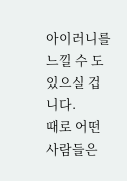아이러니를 느낄 수 도 있으실 겁니다.
때로 어떤 사람들은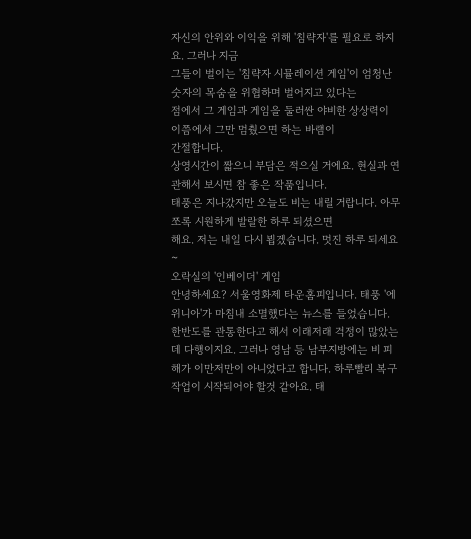자신의 안위와 이익을 위해 '침략자'를 필요로 하지요. 그러나 지금
그들이 벌이는 '침략자 시뮬레이션 게임'이 엄청난 숫자의 목숨을 위협하며 벌어지고 있다는
점에서 그 게임과 게임을 둘러싼 야비한 상상력이 이쯤에서 그만 멈췄으면 하는 바램이
간절합니다.
상영시간이 짧으니 부담은 적으실 거에요. 현실과 연관해서 보시면 참 좋은 작품입니다.
태풍은 지나갔지만 오늘도 비는 내릴 거랍니다. 아무쪼록 시원하게 발랄한 하루 되셨으면
해요. 저는 내일 다시 뵙겠습니다. 멋진 하루 되세요~
오락실의 '인베이더' 게임
안녕하세요? 서울영화제 타운홈피입니다. 태풍 '에위니아'가 마침내 소멸했다는 뉴스를 들었습니다. 한반도를 관통한다고 해서 이래저래 걱정이 많았는데 다행이지요. 그러나 영남 등 남부지방에는 비 피해가 이만저만이 아니었다고 합니다. 하루빨리 복구작업이 시작되어야 할것 같아요. 태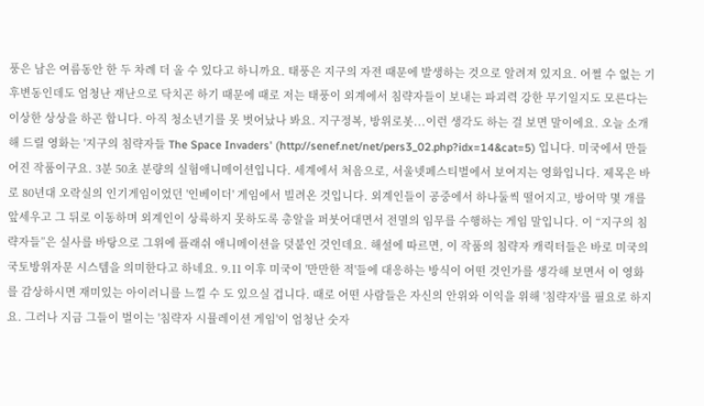풍은 남은 여름동안 한 두 차례 더 올 수 있다고 하니까요. 태풍은 지구의 자전 때문에 발생하는 것으로 알려져 있지요. 어쩔 수 없는 기후변동인데도 엄청난 재난으로 닥치곤 하기 때문에 때로 저는 태풍이 외계에서 침략자들이 보내는 파괴력 강한 무기일지도 모른다는 이상한 상상을 하곤 합니다. 아직 청소년기를 못 벗어났나 봐요. 지구정복, 방위로봇...이런 생각도 하는 걸 보면 말이에요. 오늘 소개해 드릴 영화는 '지구의 침략자들 The Space Invaders' (http://senef.net/net/pers3_02.php?idx=14&cat=5) 입니다. 미국에서 만들어진 작품이구요. 3분 50초 분량의 실험애니메이션입니다. 세계에서 처음으로, 서울넷페스티벌에서 보여지는 영화입니다. 제목은 바로 80년대 오락실의 인기게임이었던 '인베이더' 게임에서 빌려온 것입니다. 외계인들이 공중에서 하나둘씩 떨어지고, 방어막 몇 개를 앞세우고 그 뒤로 이동하며 외계인이 상륙하지 못하도록 총알을 퍼붓어대면서 전멸의 임무를 수행하는 게임 말입니다. 이 “지구의 침략자들”은 실사를 바탕으로 그위에 플래쉬 애니메이션을 덧붙인 것인데요. 해설에 따르면, 이 작품의 침략자 캐릭터들은 바로 미국의 국토방위자문 시스템을 의미한다고 하네요. 9.11 이후 미국이 '만만한 적'들에 대응하는 방식이 어떤 것인가를 생각해 보면서 이 영화를 감상하시면 재미있는 아이러니를 느낄 수 도 있으실 겁니다. 때로 어떤 사람들은 자신의 안위와 이익을 위해 '침략자'를 필요로 하지요. 그러나 지금 그들이 벌이는 '침략자 시뮬레이션 게임'이 엄청난 숫자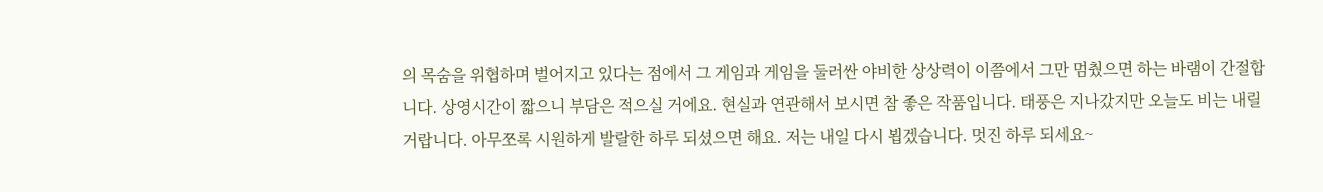의 목숨을 위협하며 벌어지고 있다는 점에서 그 게임과 게임을 둘러싼 야비한 상상력이 이쯤에서 그만 멈췄으면 하는 바램이 간절합니다. 상영시간이 짧으니 부담은 적으실 거에요. 현실과 연관해서 보시면 참 좋은 작품입니다. 태풍은 지나갔지만 오늘도 비는 내릴 거랍니다. 아무쪼록 시원하게 발랄한 하루 되셨으면 해요. 저는 내일 다시 뵙겠습니다. 멋진 하루 되세요~